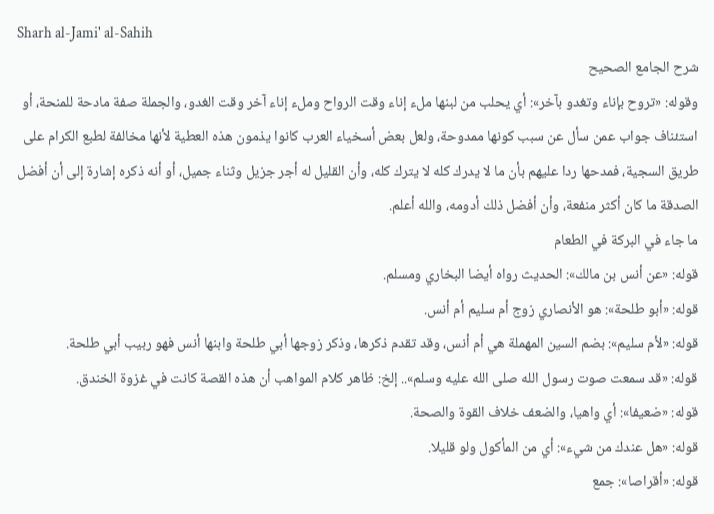Sharh al-Jami' al-Sahih
شرح الجامع الصحيح
وقوله: «تروح بإناء وتغدو بآخر»: أي يحلب من لبنها ملء إناء وقت الرواح وملء إناء آخر وقت الغدو، والجملة صفة مادحة للمنحة، أو استئناف جواب عمن سأل عن سبب كونها ممدوحة، ولعل بعض أسخياء العرب كانوا يذمون هذه العطية لأنها مخالفة لطبع الكرام على طريق السجية، فمدحها ردا عليهم بأن ما لا يدرك كله لا يترك كله، وأن القليل له أجر جزيل وثناء جميل، أو أنه ذكره إشارة إلى أن أفضل الصدقة ما كان أكثر منفعة، وأن أفضل ذلك أدومه، والله أعلم.
ما جاء في البركة في الطعام
قوله: «عن أنس بن مالك»: الحديث رواه أيضا البخاري ومسلم.
قوله: «أبو طلحة»: هو الأنصاري زوج أم سليم أم أنس.
قوله: «لأم سليم»: بضم السين المهملة هي أم أنس، وقد تقدم ذكرها، وذكر زوجها أبي طلحة وابنها أنس فهو ربيب أبي طلحة.
قوله: «قد سمعت صوت رسول الله صلى الله عليه وسلم».. إلخ: ظاهر كلام المواهب أن هذه القصة كانت في غزوة الخندق.
قوله: «ضعيفا»: أي واهيا، والضعف خلاف القوة والصحة.
قوله: «هل عندك من شيء»: أي من المأكول ولو قليلا.
قوله: «أقراصا»: جمع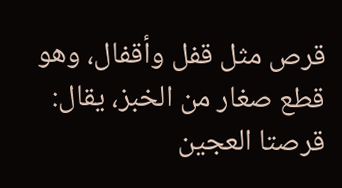قرص مثل قفل وأقفال، وهو قطع صغار من الخبز، يقال: قرصتا العجين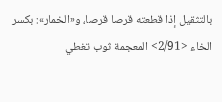بالتثقيل إذا قطعته قرصا قرصا، و«الخمار»: بكسر الخاء <2/91> المعجمة ثوب تغطي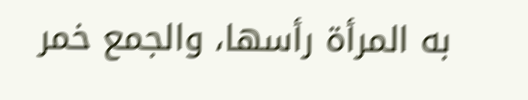به المرأة رأسها، والجمع خمر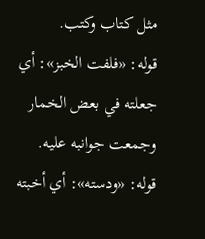مثل كتاب وكتب.
قوله: «فلفت الخبز»: أي جعلته في بعض الخمار وجمعت جوانبه عليه.
قوله: «ودسته»: أي أخبته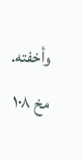وأخفته.
مخ ۱۰۸